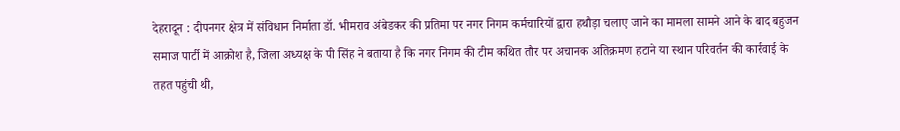देहरादून : दीपनगर क्षेत्र में संविधान निर्माता डॉ. भीमराव अंबेडकर की प्रतिमा पर नगर निगम कर्मचारियों द्वारा हथौड़ा चलाए जाने का मामला सामने आने के बाद बहुजन समाज पार्टी में आक्रोश है, जिला अध्यक्ष के पी सिंह ने बताया है कि नगर निगम की टीम कथित तौर पर अचानक अतिक्रमण हटाने या स्थान परिवर्तन की कार्रवाई के तहत पहुंची थी,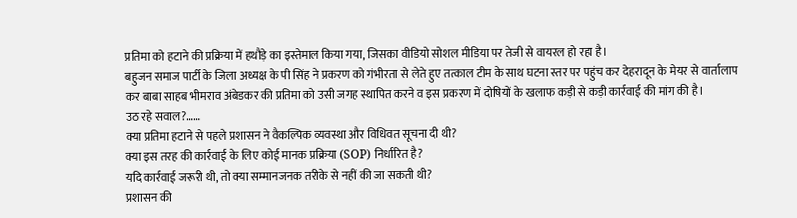प्रतिमा को हटाने की प्रक्रिया में हथौड़े का इस्तेमाल किया गया, जिसका वीडियो सोशल मीडिया पर तेजी से वायरल हो रहा है।
बहुजन समाज पार्टी के जिला अध्यक्ष के पी सिंह ने प्रकरण को गंभीरता से लेते हुए तत्काल टीम के साथ घटना स्तर पर पहुंच कर देहरादून के मेयर से वार्तालाप कर बाबा साहब भीमराव अंबेडकर की प्रतिमा को उसी जगह स्थापित करने व इस प्रकरण में दोषियों के खलाफ कड़ी से कड़ी कार्रवाई की मांग की है।
उठ रहे सवाल?……
क्या प्रतिमा हटाने से पहले प्रशासन ने वैकल्पिक व्यवस्था और विधिवत सूचना दी थी?
क्या इस तरह की कार्रवाई के लिए कोई मानक प्रक्रिया (SOP) निर्धारित है?
यदि कार्रवाई जरूरी थी, तो क्या सम्मानजनक तरीके से नहीं की जा सकती थी?
प्रशासन की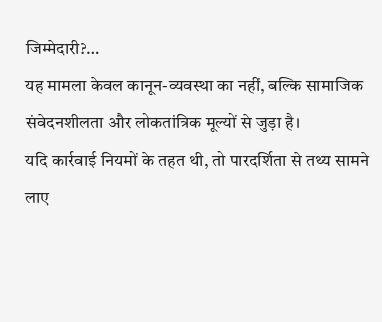जिम्मेदारी?…
यह मामला केवल कानून-व्यवस्था का नहीं, बल्कि सामाजिक संवेदनशीलता और लोकतांत्रिक मूल्यों से जुड़ा है।
यदि कार्रवाई नियमों के तहत थी, तो पारदर्शिता से तथ्य सामने लाए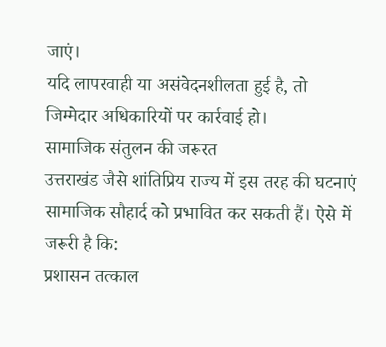जाएं।
यदि लापरवाही या असंवेदनशीलता हुई है, तो जिम्मेदार अधिकारियों पर कार्रवाई हो।
सामाजिक संतुलन की जरूरत
उत्तराखंड जैसे शांतिप्रिय राज्य में इस तरह की घटनाएं सामाजिक सौहार्द को प्रभावित कर सकती हैं। ऐसे में जरूरी है कि:
प्रशासन तत्काल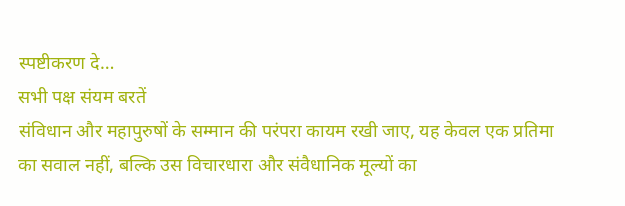स्पष्टीकरण दे…
सभी पक्ष संयम बरतें
संविधान और महापुरुषों के सम्मान की परंपरा कायम रखी जाए, यह केवल एक प्रतिमा का सवाल नहीं, बल्कि उस विचारधारा और संवैधानिक मूल्यों का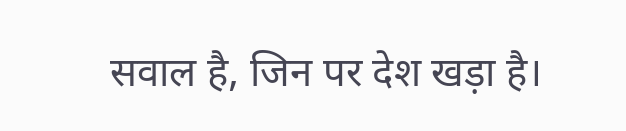सवाल है, जिन पर देश खड़ा है।